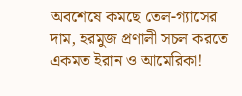অবশেষে কমছে তেল-গ্যাসের দাম, হরমুজ প্রণালী সচল করতে একমত ইরান ও আমেরিকা!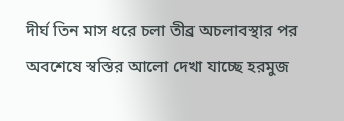দীর্ঘ তিন মাস ধরে চলা তীব্র অচলাবস্থার পর অবশেষে স্বস্তির আলো দেখা যাচ্ছে হরমুজ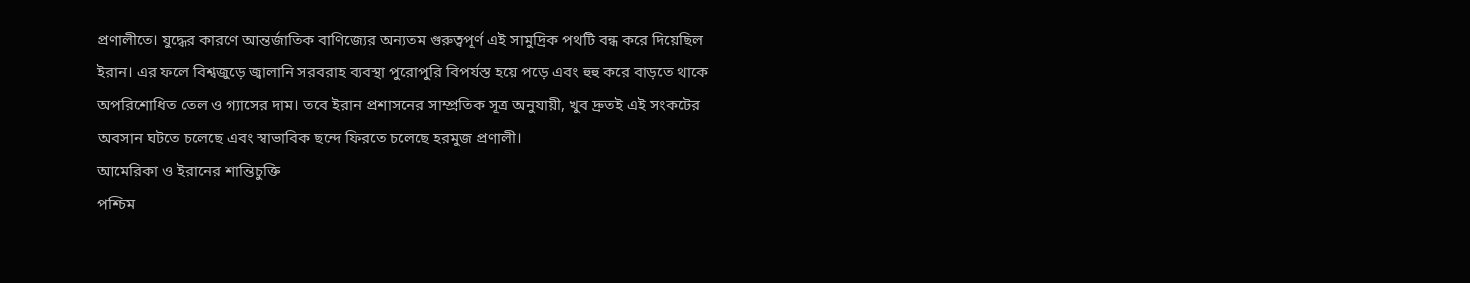প্রণালীতে। যুদ্ধের কারণে আন্তর্জাতিক বাণিজ্যের অন্যতম গুরুত্বপূর্ণ এই সামুদ্রিক পথটি বন্ধ করে দিয়েছিল ইরান। এর ফলে বিশ্বজুড়ে জ্বালানি সরবরাহ ব্যবস্থা পুরোপুরি বিপর্যস্ত হয়ে পড়ে এবং হুহু করে বাড়তে থাকে অপরিশোধিত তেল ও গ্যাসের দাম। তবে ইরান প্রশাসনের সাম্প্রতিক সূত্র অনুযায়ী, খুব দ্রুতই এই সংকটের অবসান ঘটতে চলেছে এবং স্বাভাবিক ছন্দে ফিরতে চলেছে হরমুজ প্রণালী।
আমেরিকা ও ইরানের শান্তিচুক্তি
পশ্চিম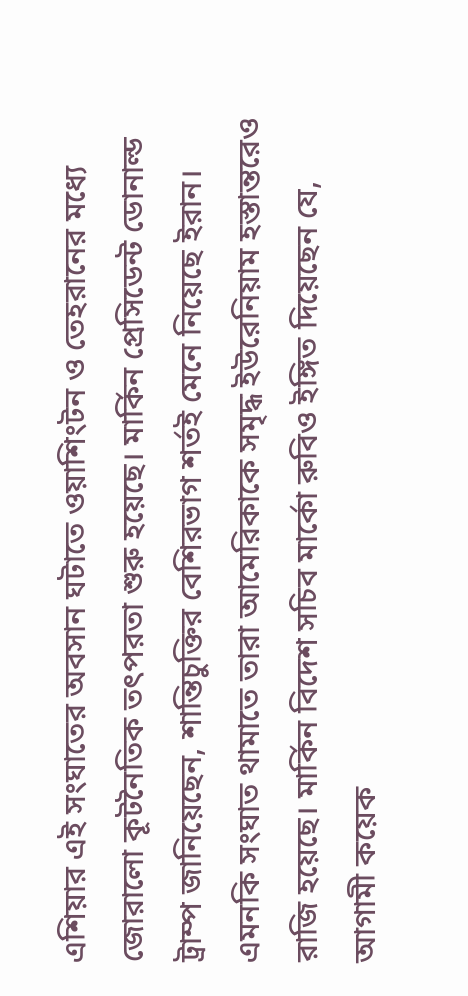এশিয়ার এই সংঘাতের অবসান ঘটাতে ওয়াশিংটন ও তেহরানের মধ্যে জোরালো কূটনৈতিক তৎপরতা শুরু হয়েছে। মার্কিন প্রেসিডেন্ট ডোনাল্ড ট্রাম্প জানিয়েছেন, শান্তিচুক্তির বেশিরভাগ শর্তই মেনে নিয়েছে ইরান। এমনকি সংঘাত থামাতে তারা আমেরিকাকে সমৃদ্ধ ইউরেনিয়াম হস্তান্তরেও রাজি হয়েছে। মার্কিন বিদেশ সচিব মার্কো রুবিও ইঙ্গিত দিয়েছেন যে, আগামী কয়েক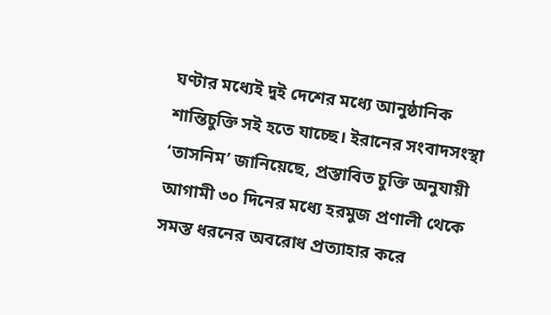ঘণ্টার মধ্যেই দুই দেশের মধ্যে আনুষ্ঠানিক শান্তিচুক্তি সই হতে যাচ্ছে। ইরানের সংবাদসংস্থা ‘তাসনিম’ জানিয়েছে, প্রস্তাবিত চুক্তি অনুযায়ী আগামী ৩০ দিনের মধ্যে হরমুজ প্রণালী থেকে সমস্ত ধরনের অবরোধ প্রত্যাহার করে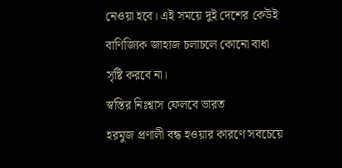নেওয়া হবে। এই সময়ে দুই দেশের কেউই বাণিজ্যিক জাহাজ চলাচলে কোনো বাধা সৃষ্টি করবে না।
স্বস্তির নিঃশ্বাস ফেলবে ভারত
হরমুজ প্রণালী বন্ধ হওয়ার কারণে সবচেয়ে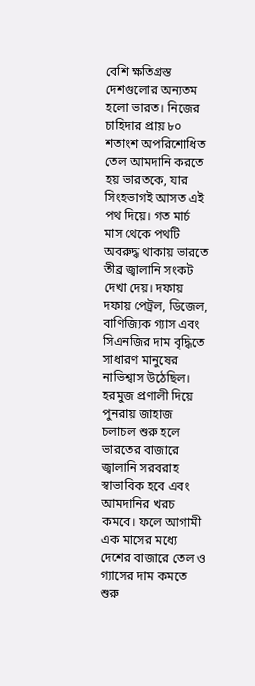বেশি ক্ষতিগ্রস্ত দেশগুলোর অন্যতম হলো ভারত। নিজের চাহিদার প্রায় ৮০ শতাংশ অপরিশোধিত তেল আমদানি করতে হয় ভারতকে, যার সিংহভাগই আসত এই পথ দিয়ে। গত মার্চ মাস থেকে পথটি অবরুদ্ধ থাকায় ভারতে তীব্র জ্বালানি সংকট দেখা দেয়। দফায় দফায় পেট্রল, ডিজেল, বাণিজ্যিক গ্যাস এবং সিএনজির দাম বৃদ্ধিতে সাধারণ মানুষের নাভিশ্বাস উঠেছিল। হরমুজ প্রণালী দিয়ে পুনরায় জাহাজ চলাচল শুরু হলে ভারতের বাজারে জ্বালানি সরবরাহ স্বাভাবিক হবে এবং আমদানির খরচ কমবে। ফলে আগামী এক মাসের মধ্যে দেশের বাজারে তেল ও গ্যাসের দাম কমতে শুরু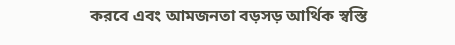করবে এবং আমজনতা বড়সড় আর্থিক স্বস্তি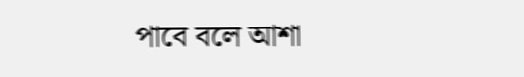পাবে বলে আশা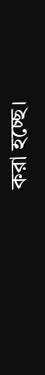করা হচ্ছে।